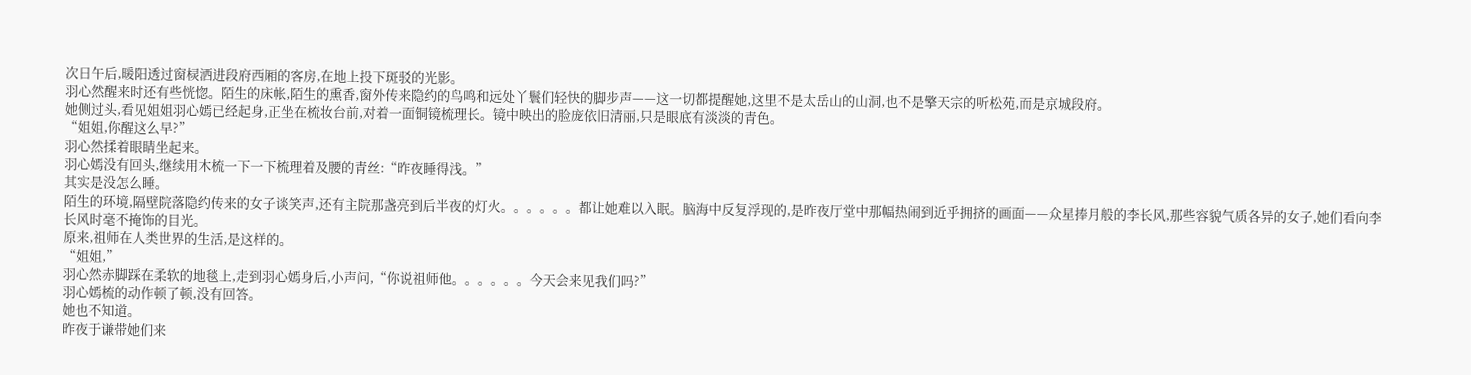次日午后,暖阳透过窗棂洒进段府西厢的客房,在地上投下斑驳的光影。
羽心然醒来时还有些恍惚。陌生的床帐,陌生的熏香,窗外传来隐约的鸟鸣和远处丫鬟们轻快的脚步声——这一切都提醒她,这里不是太岳山的山洞,也不是擎天宗的听松苑,而是京城段府。
她侧过头,看见姐姐羽心嫣已经起身,正坐在梳妆台前,对着一面铜镜梳理长。镜中映出的脸庞依旧清丽,只是眼底有淡淡的青色。
“姐姐,你醒这么早?”
羽心然揉着眼睛坐起来。
羽心嫣没有回头,继续用木梳一下一下梳理着及腰的青丝:“昨夜睡得浅。”
其实是没怎么睡。
陌生的环境,隔壁院落隐约传来的女子谈笑声,还有主院那盏亮到后半夜的灯火。。。。。。都让她难以入眠。脑海中反复浮现的,是昨夜厅堂中那幅热闹到近乎拥挤的画面——众星捧月般的李长风,那些容貌气质各异的女子,她们看向李长风时毫不掩饰的目光。
原来,祖师在人类世界的生活,是这样的。
“姐姐,”
羽心然赤脚踩在柔软的地毯上,走到羽心嫣身后,小声问,“你说祖师他。。。。。。今天会来见我们吗?”
羽心嫣梳的动作顿了顿,没有回答。
她也不知道。
昨夜于谦带她们来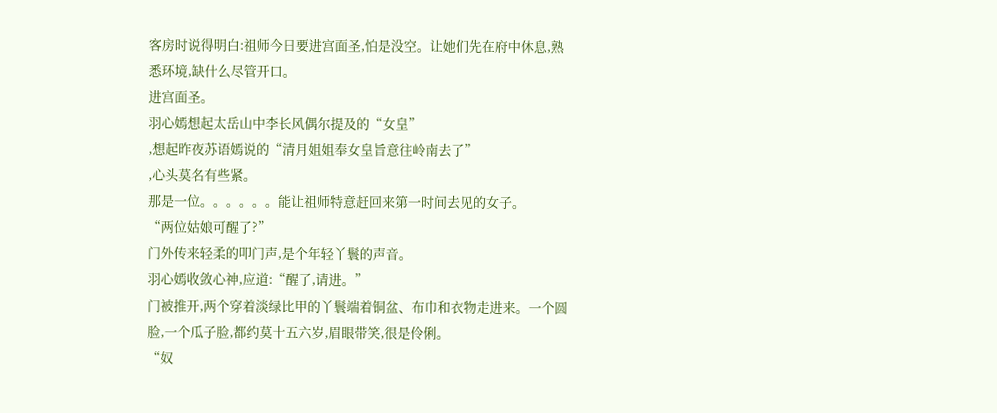客房时说得明白:祖师今日要进宫面圣,怕是没空。让她们先在府中休息,熟悉环境,缺什么尽管开口。
进宫面圣。
羽心嫣想起太岳山中李长风偶尔提及的“女皇”
,想起昨夜苏语嫣说的“清月姐姐奉女皇旨意往岭南去了”
,心头莫名有些紧。
那是一位。。。。。。能让祖师特意赶回来第一时间去见的女子。
“两位姑娘可醒了?”
门外传来轻柔的叩门声,是个年轻丫鬟的声音。
羽心嫣收敛心神,应道:“醒了,请进。”
门被推开,两个穿着淡绿比甲的丫鬟端着铜盆、布巾和衣物走进来。一个圆脸,一个瓜子脸,都约莫十五六岁,眉眼带笑,很是伶俐。
“奴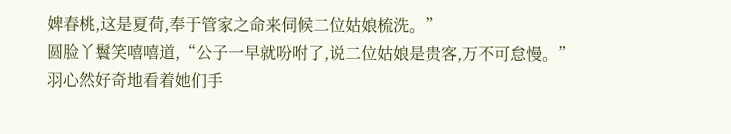婢春桃,这是夏荷,奉于管家之命来伺候二位姑娘梳洗。”
圆脸丫鬟笑嘻嘻道,“公子一早就吩咐了,说二位姑娘是贵客,万不可怠慢。”
羽心然好奇地看着她们手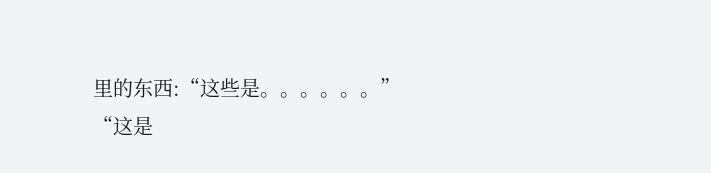里的东西:“这些是。。。。。。”
“这是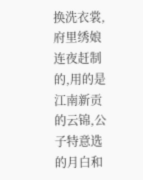换洗衣裳,府里绣娘连夜赶制的,用的是江南新贡的云锦,公子特意选的月白和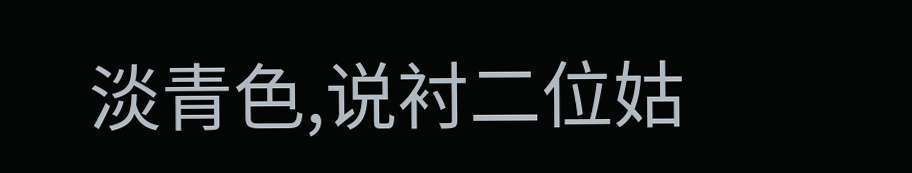淡青色,说衬二位姑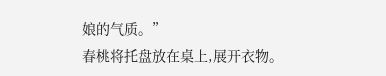娘的气质。”
春桃将托盘放在桌上,展开衣物。